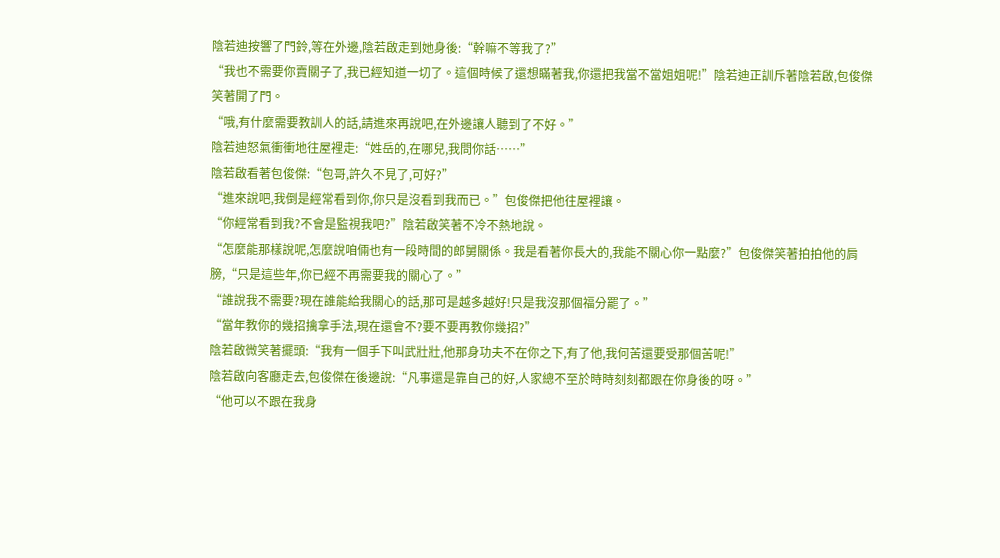陰若迪按響了門鈴,等在外邊,陰若啟走到她身後:“幹嘛不等我了?”
“我也不需要你賣關子了,我已經知道一切了。這個時候了還想瞞著我,你還把我當不當姐姐呢!”陰若迪正訓斥著陰若啟,包俊傑笑著開了門。
“哦,有什麼需要教訓人的話,請進來再說吧,在外邊讓人聽到了不好。”
陰若迪怒氣衝衝地往屋裡走:“姓岳的,在哪兒,我問你話……”
陰若啟看著包俊傑:“包哥,許久不見了,可好?”
“進來說吧,我倒是經常看到你,你只是沒看到我而已。”包俊傑把他往屋裡讓。
“你經常看到我?不會是監視我吧?”陰若啟笑著不冷不熱地說。
“怎麼能那樣說呢,怎麼說咱倆也有一段時間的郎舅關係。我是看著你長大的,我能不關心你一點麼?”包俊傑笑著拍拍他的肩膀,“只是這些年,你已經不再需要我的關心了。”
“誰說我不需要?現在誰能給我關心的話,那可是越多越好!只是我沒那個福分罷了。”
“當年教你的幾招擒拿手法,現在還會不?要不要再教你幾招?”
陰若啟微笑著擺頭:“我有一個手下叫武壯壯,他那身功夫不在你之下,有了他,我何苦還要受那個苦呢!”
陰若啟向客廳走去,包俊傑在後邊說:“凡事還是靠自己的好,人家總不至於時時刻刻都跟在你身後的呀。”
“他可以不跟在我身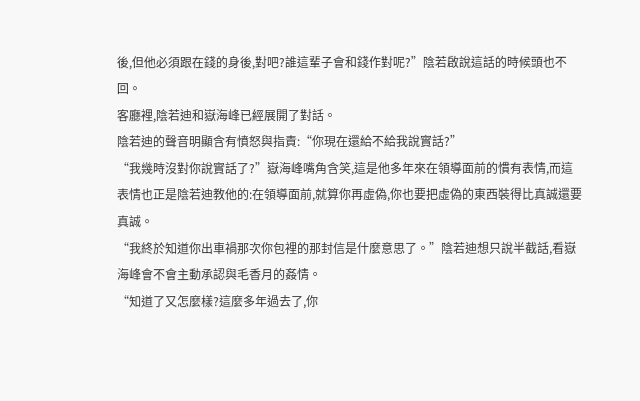後,但他必須跟在錢的身後,對吧?誰這輩子會和錢作對呢?”陰若啟說這話的時候頭也不回。
客廳裡,陰若迪和嶽海峰已經展開了對話。
陰若迪的聲音明顯含有憤怒與指責:“你現在還給不給我說實話?”
“我幾時沒對你說實話了?”嶽海峰嘴角含笑,這是他多年來在領導面前的慣有表情,而這表情也正是陰若迪教他的:在領導面前,就算你再虛偽,你也要把虛偽的東西裝得比真誠還要真誠。
“我終於知道你出車禍那次你包裡的那封信是什麼意思了。”陰若迪想只說半截話,看嶽海峰會不會主動承認與毛香月的姦情。
“知道了又怎麼樣?這麼多年過去了,你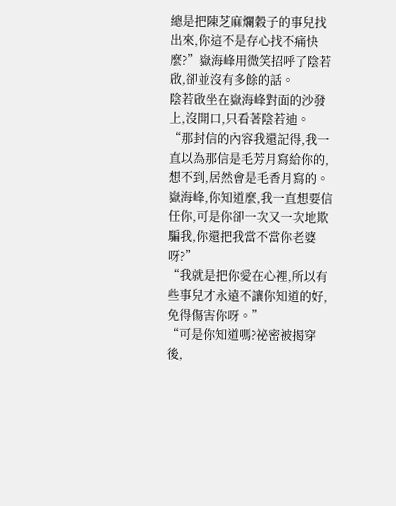總是把陳芝麻爛穀子的事兒找出來,你這不是存心找不痛快麼?”嶽海峰用微笑招呼了陰若啟,卻並沒有多餘的話。
陰若啟坐在嶽海峰對面的沙發上,沒開口,只看著陰若迪。
“那封信的內容我還記得,我一直以為那信是毛芳月寫給你的,想不到,居然會是毛香月寫的。嶽海峰,你知道麼,我一直想要信任你,可是你卻一次又一次地欺騙我,你還把我當不當你老婆呀?”
“我就是把你愛在心裡,所以有些事兒才永遠不讓你知道的好,免得傷害你呀。”
“可是你知道嗎?祕密被揭穿後,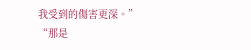我受到的傷害更深。”
“那是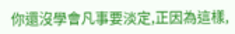你還沒學會凡事要淡定,正因為這樣,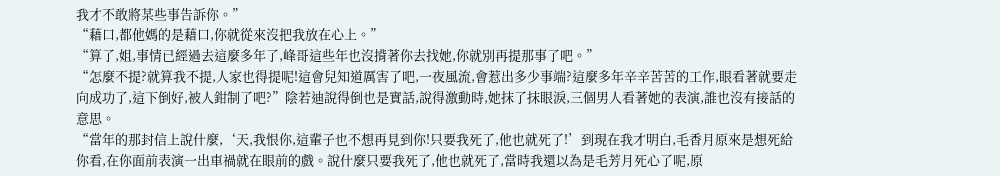我才不敢將某些事告訴你。”
“藉口,都他媽的是藉口,你就從來沒把我放在心上。”
“算了,姐,事情已經過去這麼多年了,峰哥這些年也沒揹著你去找她,你就別再提那事了吧。”
“怎麼不提?就算我不提,人家也得提呢!這會兒知道厲害了吧,一夜風流,會惹出多少事端?這麼多年辛辛苦苦的工作,眼看著就要走向成功了,這下倒好,被人鉗制了吧?”陰若迪說得倒也是實話,說得激動時,她抹了抹眼淚,三個男人看著她的表演,誰也沒有接話的意思。
“當年的那封信上說什麼,‘天,我恨你,這輩子也不想再見到你!只要我死了,他也就死了!’到現在我才明白,毛香月原來是想死給你看,在你面前表演一出車禍就在眼前的戲。說什麼只要我死了,他也就死了,當時我還以為是毛芳月死心了呢,原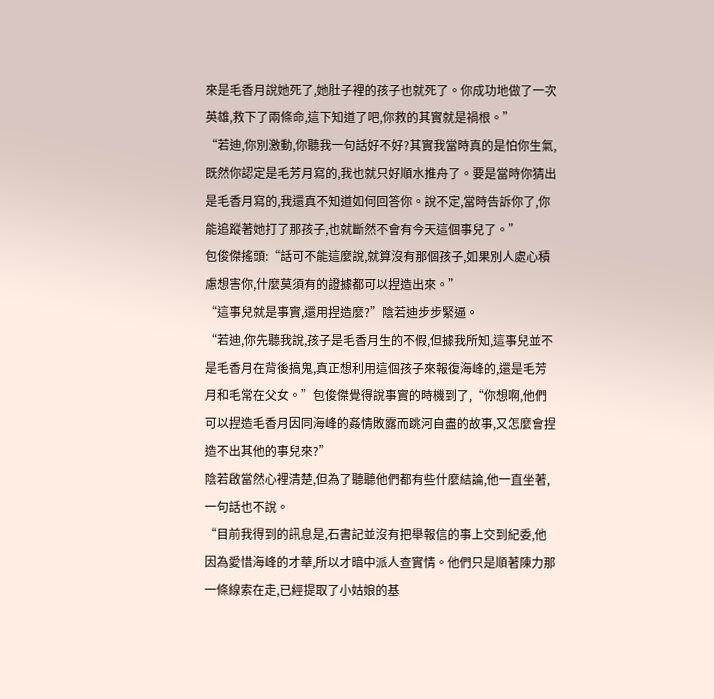來是毛香月說她死了,她肚子裡的孩子也就死了。你成功地做了一次英雄,救下了兩條命,這下知道了吧,你救的其實就是禍根。”
“若迪,你別激動,你聽我一句話好不好?其實我當時真的是怕你生氣,既然你認定是毛芳月寫的,我也就只好順水推舟了。要是當時你猜出是毛香月寫的,我還真不知道如何回答你。說不定,當時告訴你了,你能追蹤著她打了那孩子,也就斷然不會有今天這個事兒了。”
包俊傑搖頭:“話可不能這麼說,就算沒有那個孩子,如果別人處心積慮想害你,什麼莫須有的證據都可以捏造出來。”
“這事兒就是事實,還用捏造麼?”陰若迪步步緊逼。
“若迪,你先聽我說,孩子是毛香月生的不假,但據我所知,這事兒並不是毛香月在背後搞鬼,真正想利用這個孩子來報復海峰的,還是毛芳月和毛常在父女。”包俊傑覺得說事實的時機到了,“你想啊,他們可以捏造毛香月因同海峰的姦情敗露而跳河自盡的故事,又怎麼會捏造不出其他的事兒來?”
陰若啟當然心裡清楚,但為了聽聽他們都有些什麼結論,他一直坐著,一句話也不說。
“目前我得到的訊息是,石書記並沒有把舉報信的事上交到紀委,他因為愛惜海峰的才華,所以才暗中派人查實情。他們只是順著陳力那一條線索在走,已經提取了小姑娘的基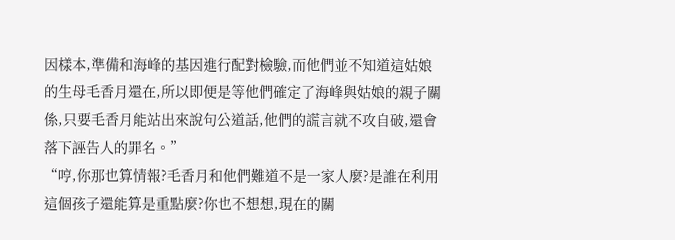因樣本,準備和海峰的基因進行配對檢驗,而他們並不知道這姑娘的生母毛香月還在,所以即便是等他們確定了海峰與姑娘的親子關係,只要毛香月能站出來說句公道話,他們的謊言就不攻自破,還會落下誣告人的罪名。”
“哼,你那也算情報?毛香月和他們難道不是一家人麼?是誰在利用這個孩子還能算是重點麼?你也不想想,現在的關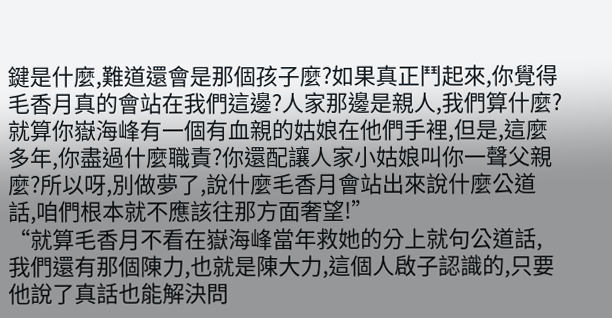鍵是什麼,難道還會是那個孩子麼?如果真正鬥起來,你覺得毛香月真的會站在我們這邊?人家那邊是親人,我們算什麼?就算你嶽海峰有一個有血親的姑娘在他們手裡,但是,這麼多年,你盡過什麼職責?你還配讓人家小姑娘叫你一聲父親麼?所以呀,別做夢了,說什麼毛香月會站出來說什麼公道話,咱們根本就不應該往那方面奢望!”
“就算毛香月不看在嶽海峰當年救她的分上就句公道話,我們還有那個陳力,也就是陳大力,這個人啟子認識的,只要他說了真話也能解決問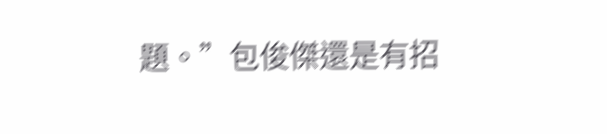題。”包俊傑還是有招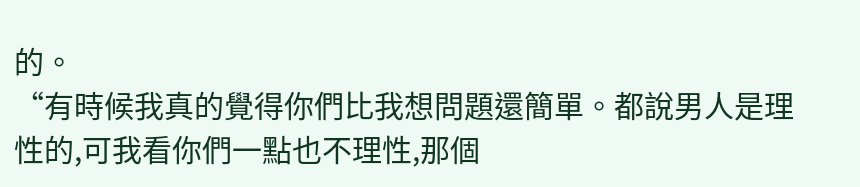的。
“有時候我真的覺得你們比我想問題還簡單。都說男人是理性的,可我看你們一點也不理性,那個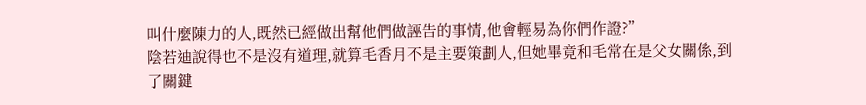叫什麼陳力的人,既然已經做出幫他們做誣告的事情,他會輕易為你們作證?”
陰若迪說得也不是沒有道理,就算毛香月不是主要策劃人,但她畢竟和毛常在是父女關係,到了關鍵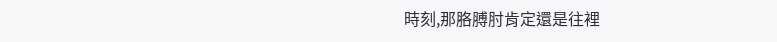時刻,那胳膊肘肯定還是往裡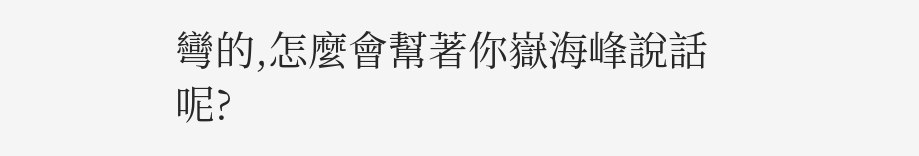彎的,怎麼會幫著你嶽海峰說話呢?